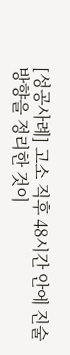[성공사례] 고소 직후 48시간 안에 진술 방향을 정리한 것이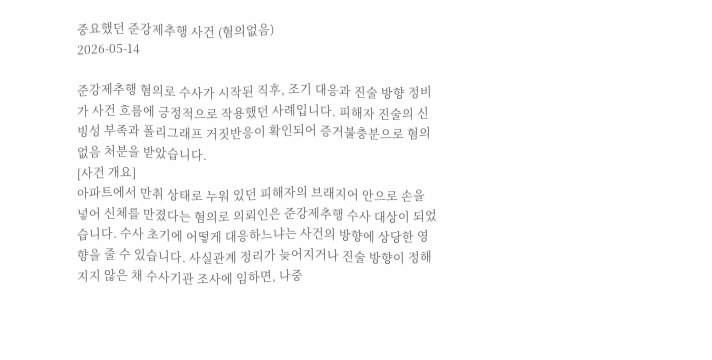중요했던 준강제추행 사건 (혐의없음)
2026-05-14

준강제추행 혐의로 수사가 시작된 직후, 조기 대응과 진술 방향 정비가 사건 흐름에 긍정적으로 작용했던 사례입니다. 피해자 진술의 신빙성 부족과 폴리그래프 거짓반응이 확인되어 증거불충분으로 혐의없음 처분을 받았습니다.
[사건 개요]
아파트에서 만취 상태로 누워 있던 피해자의 브래지어 안으로 손을 넣어 신체를 만졌다는 혐의로 의뢰인은 준강제추행 수사 대상이 되었습니다. 수사 초기에 어떻게 대응하느냐는 사건의 방향에 상당한 영향을 줄 수 있습니다. 사실관계 정리가 늦어지거나 진술 방향이 정해지지 않은 채 수사기관 조사에 임하면, 나중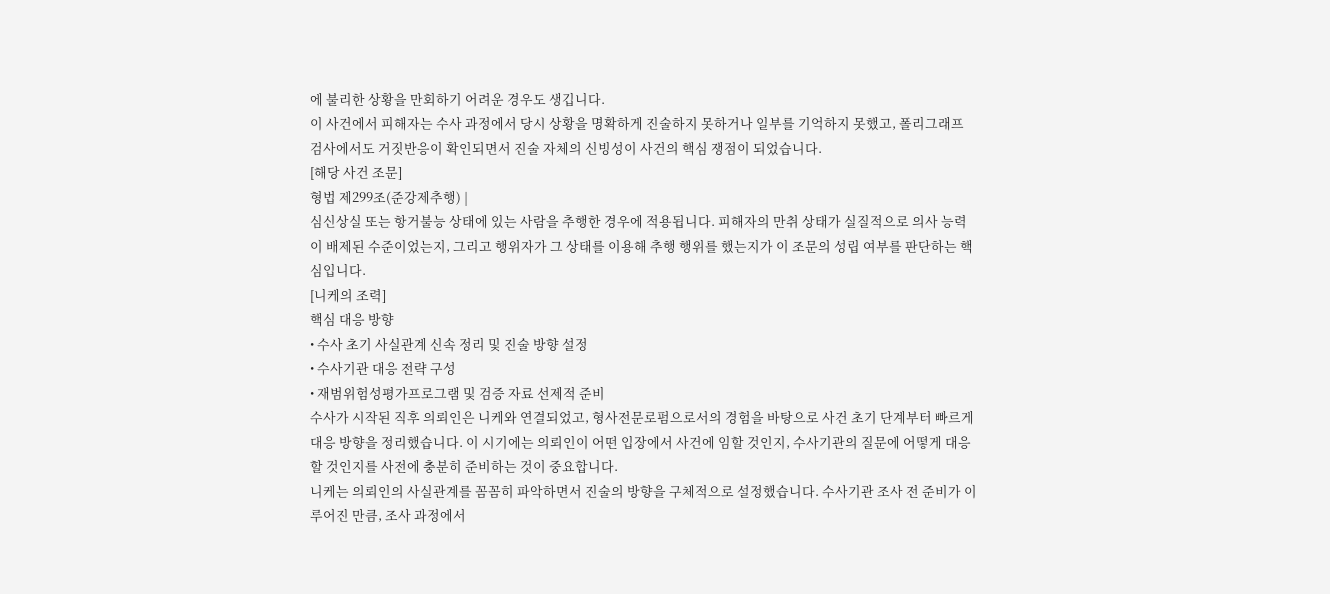에 불리한 상황을 만회하기 어려운 경우도 생깁니다.
이 사건에서 피해자는 수사 과정에서 당시 상황을 명확하게 진술하지 못하거나 일부를 기억하지 못했고, 폴리그래프 검사에서도 거짓반응이 확인되면서 진술 자체의 신빙성이 사건의 핵심 쟁점이 되었습니다.
[해당 사건 조문]
형법 제299조(준강제추행) |
심신상실 또는 항거불능 상태에 있는 사람을 추행한 경우에 적용됩니다. 피해자의 만취 상태가 실질적으로 의사 능력이 배제된 수준이었는지, 그리고 행위자가 그 상태를 이용해 추행 행위를 했는지가 이 조문의 성립 여부를 판단하는 핵심입니다.
[니케의 조력]
핵심 대응 방향
• 수사 초기 사실관계 신속 정리 및 진술 방향 설정
• 수사기관 대응 전략 구성
• 재범위험성평가프로그램 및 검증 자료 선제적 준비
수사가 시작된 직후 의뢰인은 니케와 연결되었고, 형사전문로펌으로서의 경험을 바탕으로 사건 초기 단계부터 빠르게 대응 방향을 정리했습니다. 이 시기에는 의뢰인이 어떤 입장에서 사건에 임할 것인지, 수사기관의 질문에 어떻게 대응할 것인지를 사전에 충분히 준비하는 것이 중요합니다.
니케는 의뢰인의 사실관계를 꼼꼼히 파악하면서 진술의 방향을 구체적으로 설정했습니다. 수사기관 조사 전 준비가 이루어진 만큼, 조사 과정에서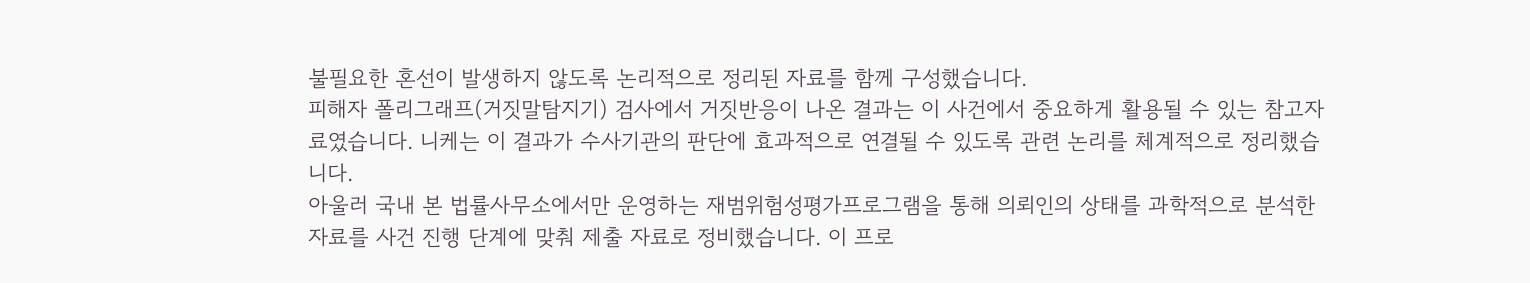불필요한 혼선이 발생하지 않도록 논리적으로 정리된 자료를 함께 구성했습니다.
피해자 폴리그래프(거짓말탐지기) 검사에서 거짓반응이 나온 결과는 이 사건에서 중요하게 활용될 수 있는 참고자료였습니다. 니케는 이 결과가 수사기관의 판단에 효과적으로 연결될 수 있도록 관련 논리를 체계적으로 정리했습니다.
아울러 국내 본 법률사무소에서만 운영하는 재범위험성평가프로그램을 통해 의뢰인의 상태를 과학적으로 분석한 자료를 사건 진행 단계에 맞춰 제출 자료로 정비했습니다. 이 프로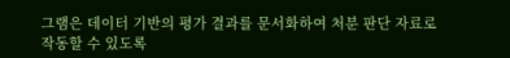그램은 데이터 기반의 평가 결과를 문서화하여 처분 판단 자료로 작동할 수 있도록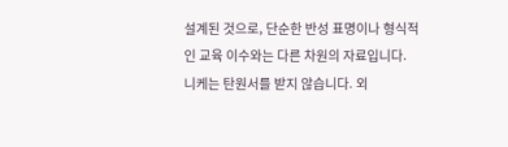설계된 것으로, 단순한 반성 표명이나 형식적인 교육 이수와는 다른 차원의 자료입니다.
니케는 탄원서를 받지 않습니다. 외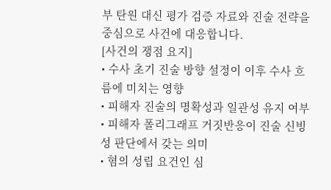부 탄원 대신 평가 검증 자료와 진술 전략을 중심으로 사건에 대응합니다.
[사건의 쟁점 요지]
• 수사 초기 진술 방향 설정이 이후 수사 흐름에 미치는 영향
• 피해자 진술의 명확성과 일관성 유지 여부
• 피해자 폴리그래프 거짓반응이 진술 신빙성 판단에서 갖는 의미
• 혐의 성립 요건인 심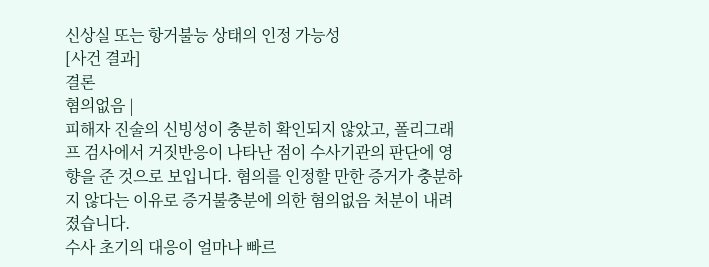신상실 또는 항거불능 상태의 인정 가능성
[사건 결과]
결론
혐의없음 |
피해자 진술의 신빙성이 충분히 확인되지 않았고, 폴리그래프 검사에서 거짓반응이 나타난 점이 수사기관의 판단에 영향을 준 것으로 보입니다. 혐의를 인정할 만한 증거가 충분하지 않다는 이유로 증거불충분에 의한 혐의없음 처분이 내려졌습니다.
수사 초기의 대응이 얼마나 빠르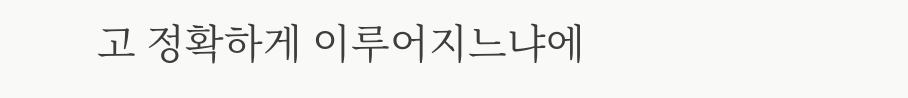고 정확하게 이루어지느냐에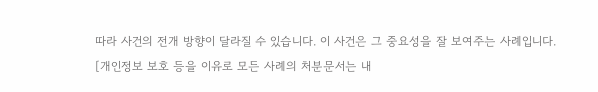따라 사건의 전개 방향이 달라질 수 있습니다. 이 사건은 그 중요성을 잘 보여주는 사례입니다.
[개인정보 보호 등을 이유로 모든 사례의 처분문서는 내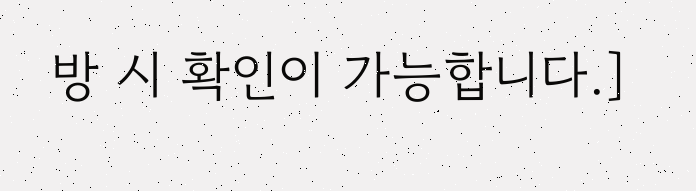방 시 확인이 가능합니다.]